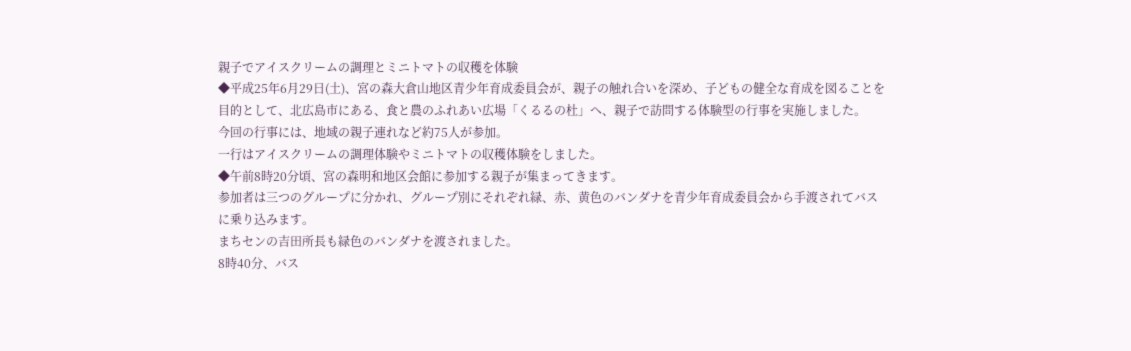親子でアイスクリームの調理とミニトマトの収穫を体験
◆平成25年6月29日(土)、宮の森大倉山地区青少年育成委員会が、親子の触れ合いを深め、子どもの健全な育成を図ることを目的として、北広島市にある、食と農のふれあい広場「くるるの杜」へ、親子で訪問する体験型の行事を実施しました。
今回の行事には、地域の親子連れなど約75人が参加。
一行はアイスクリームの調理体験やミニトマトの収穫体験をしました。
◆午前8時20分頃、宮の森明和地区会館に参加する親子が集まってきます。
参加者は三つのグループに分かれ、グループ別にそれぞれ緑、赤、黄色のバンダナを青少年育成委員会から手渡されてバスに乗り込みます。
まちセンの吉田所長も緑色のバンダナを渡されました。
8時40分、バス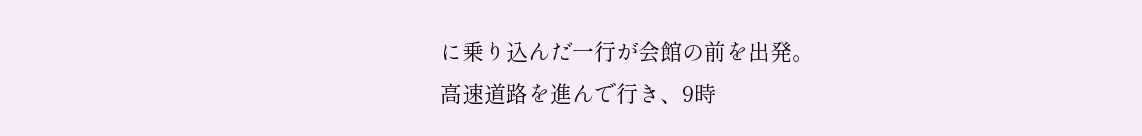に乗り込んだ一行が会館の前を出発。
高速道路を進んで行き、9時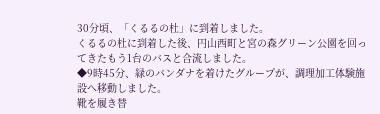30分頃、「くるるの杜」に到着しました。
くるるの杜に到着した後、円山西町と宮の森グリーン公園を回ってきたもう1台のバスと合流しました。
◆9時45分、緑のバンダナを着けたグループが、調理加工体験施設へ移動しました。
靴を履き替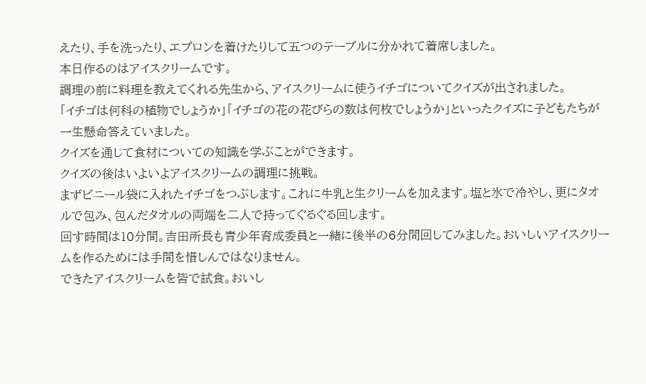えたり、手を洗ったり、エプロンを着けたりして五つのテーブルに分かれて着席しました。
本日作るのはアイスクリームです。
調理の前に料理を教えてくれる先生から、アイスクリームに使うイチゴについてクイズが出されました。
「イチゴは何科の植物でしょうか」「イチゴの花の花びらの数は何枚でしょうか」といったクイズに子どもたちが一生懸命答えていました。
クイズを通じて食材についての知識を学ぶことができます。
クイズの後はいよいよアイスクリームの調理に挑戦。
まずビニール袋に入れたイチゴをつぶします。これに牛乳と生クリームを加えます。塩と氷で冷やし、更にタオルで包み、包んだタオルの両端を二人で持ってぐるぐる回します。
回す時間は10分間。吉田所長も青少年育成委員と一緒に後半の6分間回してみました。おいしいアイスクリームを作るためには手間を惜しんではなりません。
できたアイスクリームを皆で試食。おいし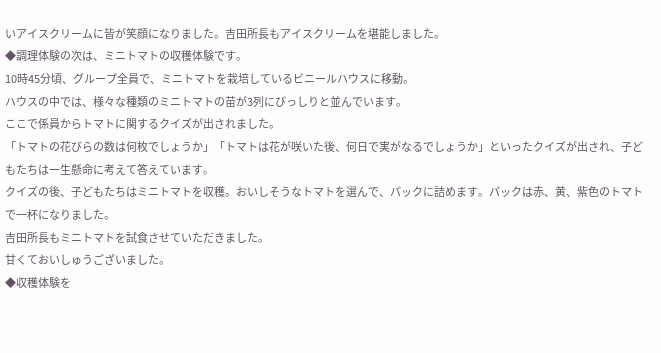いアイスクリームに皆が笑顔になりました。吉田所長もアイスクリームを堪能しました。
◆調理体験の次は、ミニトマトの収穫体験です。
10時45分頃、グループ全員で、ミニトマトを栽培しているビニールハウスに移動。
ハウスの中では、様々な種類のミニトマトの苗が3列にびっしりと並んでいます。
ここで係員からトマトに関するクイズが出されました。
「トマトの花びらの数は何枚でしょうか」「トマトは花が咲いた後、何日で実がなるでしょうか」といったクイズが出され、子どもたちは一生懸命に考えて答えています。
クイズの後、子どもたちはミニトマトを収穫。おいしそうなトマトを選んで、パックに詰めます。パックは赤、黄、紫色のトマトで一杯になりました。
吉田所長もミニトマトを試食させていただきました。
甘くておいしゅうございました。
◆収穫体験を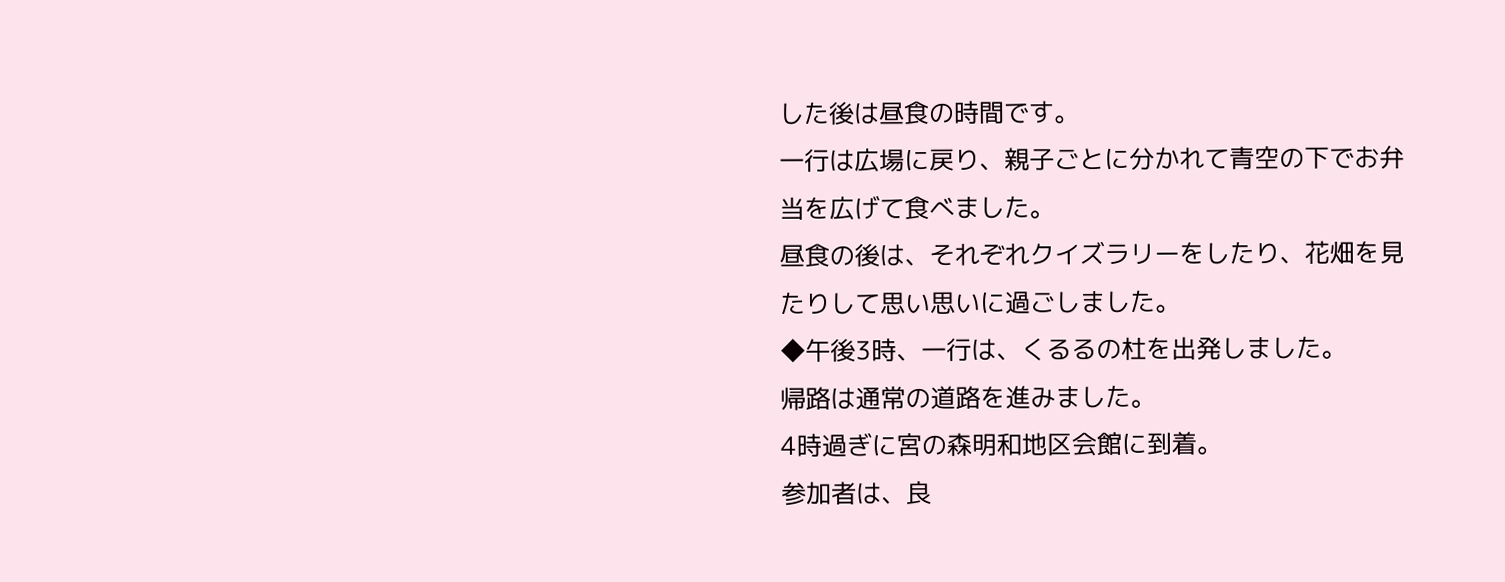した後は昼食の時間です。
一行は広場に戻り、親子ごとに分かれて青空の下でお弁当を広げて食べました。
昼食の後は、それぞれクイズラリーをしたり、花畑を見たりして思い思いに過ごしました。
◆午後3時、一行は、くるるの杜を出発しました。
帰路は通常の道路を進みました。
4時過ぎに宮の森明和地区会館に到着。
参加者は、良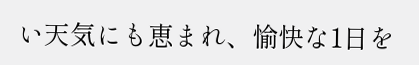い天気にも恵まれ、愉快な1日を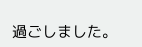過ごしました。